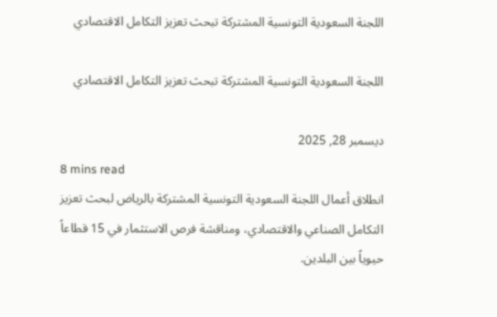اللجنة السعودية التونسية المشتركة تبحث تعزيز التكامل الاقتصادي

اللجنة السعودية التونسية المشتركة تبحث تعزيز التكامل الاقتصادي

ديسمبر 28, 2025
8 mins read
انطلاق أعمال اللجنة السعودية التونسية المشتركة بالرياض لبحث تعزيز التكامل الصناعي والاقتصادي، ومناقشة فرص الاستثمار في 15 قطاعاً حيوياً بين البلدين.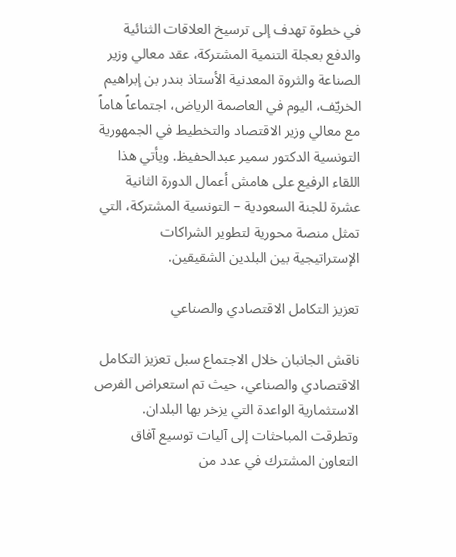في خطوة تهدف إلى ترسيخ العلاقات الثنائية والدفع بعجلة التنمية المشتركة، عقد معالي وزير الصناعة والثروة المعدنية الأستاذ بندر بن إبراهيم الخريّف، اليوم في العاصمة الرياض، اجتماعاً هاماً مع معالي وزير الاقتصاد والتخطيط في الجمهورية التونسية الدكتور سمير عبدالحفيظ. ويأتي هذا اللقاء الرفيع على هامش أعمال الدورة الثانية عشرة للجنة السعودية – التونسية المشتركة، التي تمثل منصة محورية لتطوير الشراكات الإستراتيجية بين البلدين الشقيقين.

تعزيز التكامل الاقتصادي والصناعي

ناقش الجانبان خلال الاجتماع سبل تعزيز التكامل الاقتصادي والصناعي، حيث تم استعراض الفرص الاستثمارية الواعدة التي يزخر بها البلدان. وتطرقت المباحثات إلى آليات توسيع آفاق التعاون المشترك في عدد من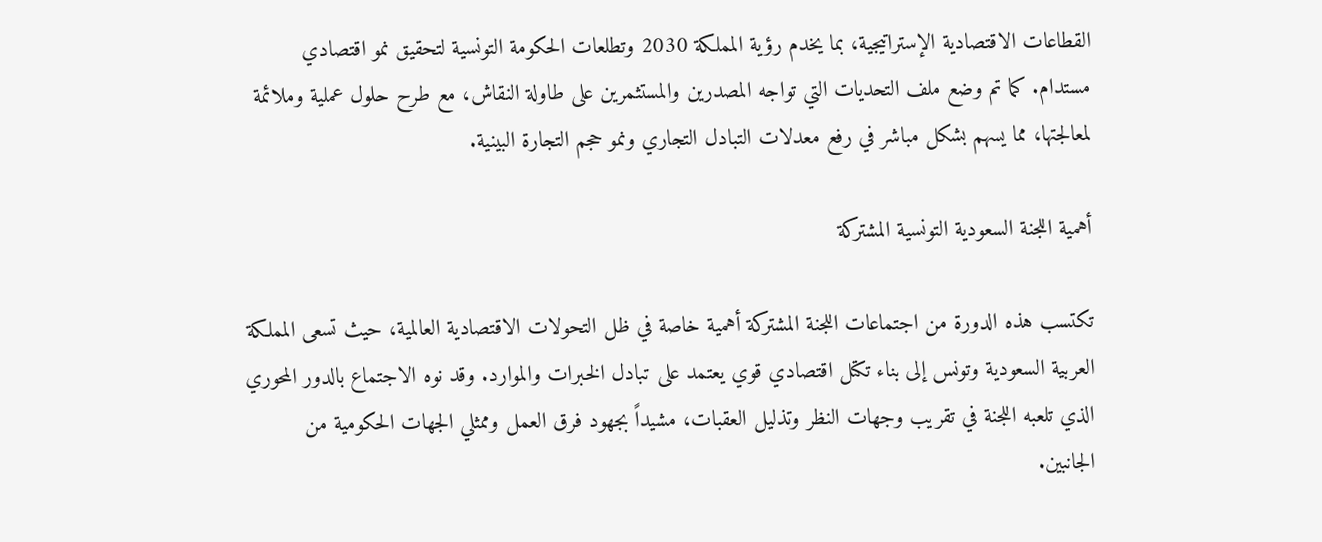القطاعات الاقتصادية الإستراتيجية، بما يخدم رؤية المملكة 2030 وتطلعات الحكومة التونسية لتحقيق نمو اقتصادي مستدام. كما تم وضع ملف التحديات التي تواجه المصدرين والمستثمرين على طاولة النقاش، مع طرح حلول عملية وملائمة لمعالجتها، مما يسهم بشكل مباشر في رفع معدلات التبادل التجاري ونمو حجم التجارة البينية.

أهمية اللجنة السعودية التونسية المشتركة

تكتسب هذه الدورة من اجتماعات اللجنة المشتركة أهمية خاصة في ظل التحولات الاقتصادية العالمية، حيث تسعى المملكة العربية السعودية وتونس إلى بناء تكتل اقتصادي قوي يعتمد على تبادل الخبرات والموارد. وقد نوه الاجتماع بالدور المحوري الذي تلعبه اللجنة في تقريب وجهات النظر وتذليل العقبات، مشيداً بجهود فرق العمل وممثلي الجهات الحكومية من الجانبين.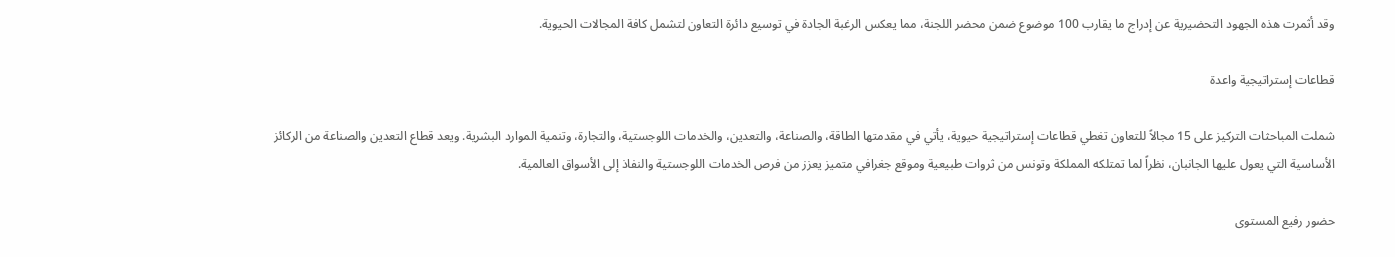وقد أثمرت هذه الجهود التحضيرية عن إدراج ما يقارب 100 موضوع ضمن محضر اللجنة، مما يعكس الرغبة الجادة في توسيع دائرة التعاون لتشمل كافة المجالات الحيوية.

قطاعات إستراتيجية واعدة

شملت المباحثات التركيز على 15 مجالاً للتعاون تغطي قطاعات إستراتيجية حيوية، يأتي في مقدمتها الطاقة، والصناعة، والتعدين، والخدمات اللوجستية، والتجارة، وتنمية الموارد البشرية. ويعد قطاع التعدين والصناعة من الركائز الأساسية التي يعول عليها الجانبان، نظراً لما تمتلكه المملكة وتونس من ثروات طبيعية وموقع جغرافي متميز يعزز من فرص الخدمات اللوجستية والنفاذ إلى الأسواق العالمية.

حضور رفيع المستوى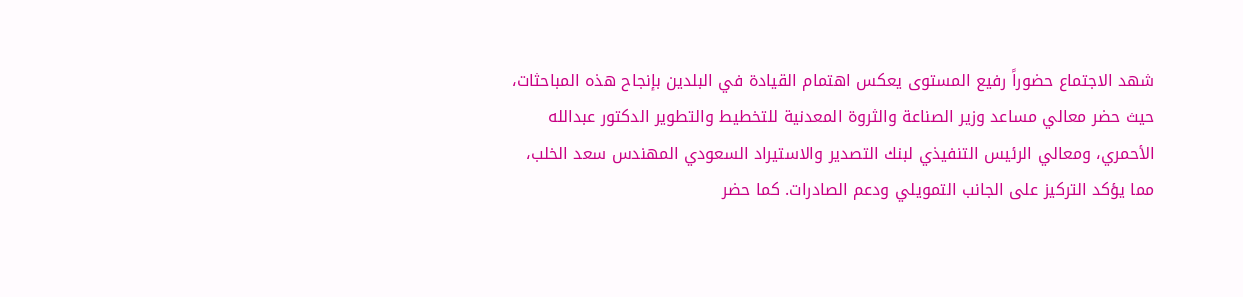شهد الاجتماع حضوراً رفيع المستوى يعكس اهتمام القيادة في البلدين بإنجاح هذه المباحثات، حيث حضر معالي مساعد وزير الصناعة والثروة المعدنية للتخطيط والتطوير الدكتور عبدالله الأحمري، ومعالي الرئيس التنفيذي لبنك التصدير والاستيراد السعودي المهندس سعد الخلب، مما يؤكد التركيز على الجانب التمويلي ودعم الصادرات. كما حضر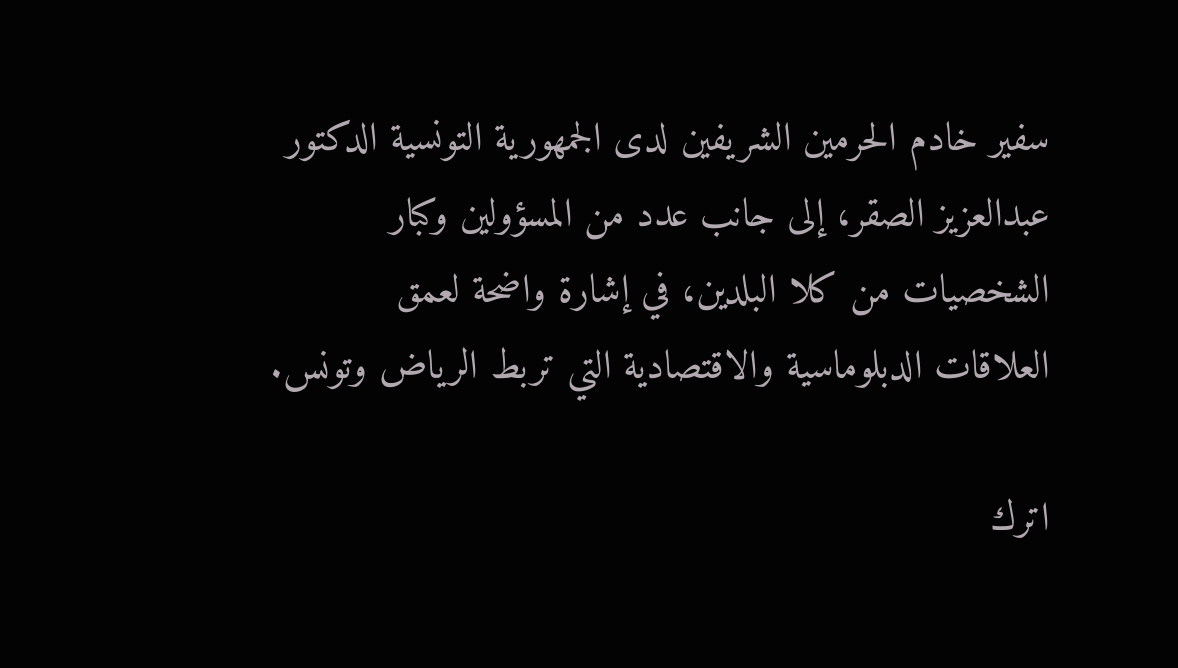سفير خادم الحرمين الشريفين لدى الجمهورية التونسية الدكتور عبدالعزيز الصقر، إلى جانب عدد من المسؤولين وكبار الشخصيات من كلا البلدين، في إشارة واضحة لعمق العلاقات الدبلوماسية والاقتصادية التي تربط الرياض وتونس.

اترك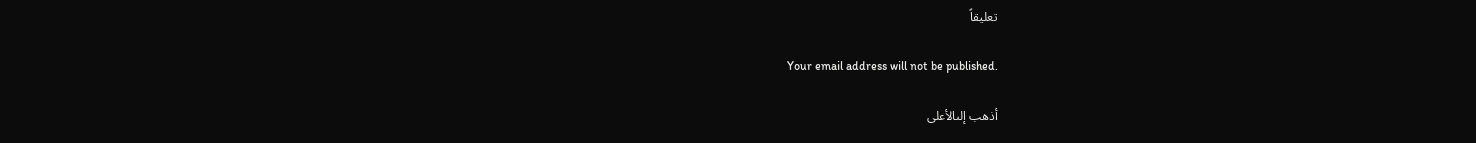تعليقاً

Your email address will not be published.

أذهب إلىالأعلى